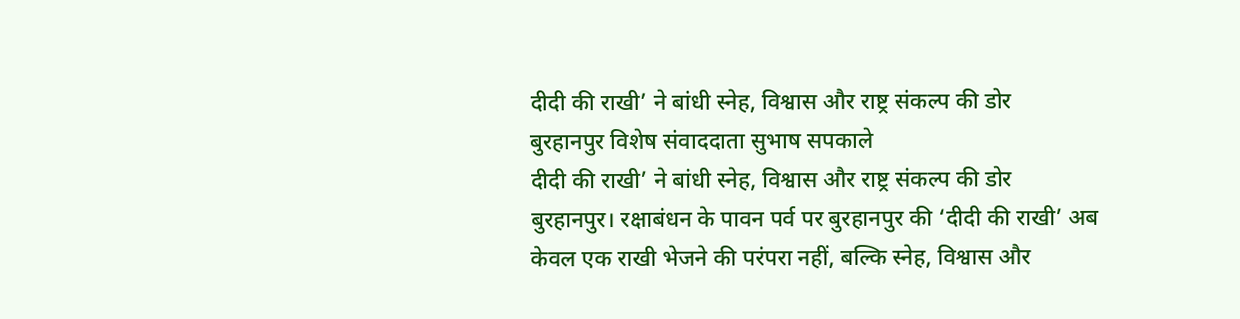दीदी की राखी’ ने बांधी स्नेह, विश्वास और राष्ट्र संकल्प की डोर
बुरहानपुर विशेष संवाददाता सुभाष सपकाले
दीदी की राखी’ ने बांधी स्नेह, विश्वास और राष्ट्र संकल्प की डोर
बुरहानपुर। रक्षाबंधन के पावन पर्व पर बुरहानपुर की ‘दीदी की राखी’ अब केवल एक राखी भेजने की परंपरा नहीं, बल्कि स्नेह, विश्वास और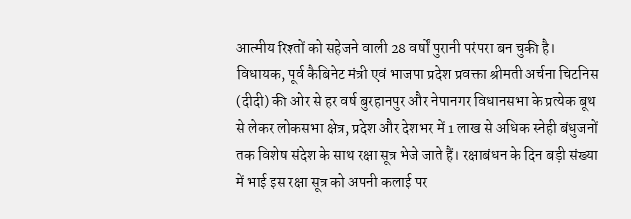आत्मीय रिश्तों को सहेजने वाली 28 वर्षों पुरानी परंपरा बन चुकी है। विधायक, पूर्व कैबिनेट मंत्री एवं भाजपा प्रदेश प्रवक्ता श्रीमती अर्चना चिटनिस (दीदी) की ओर से हर वर्ष बुरहानपुर और नेपानगर विधानसभा के प्रत्येक बूथ से लेकर लोकसभा क्षेत्र, प्रदेश और देशभर में 1 लाख से अधिक स्नेही बंधुजनों तक विशेष संदेश के साथ रक्षा सूत्र भेजे जाते हैं। रक्षाबंधन के दिन बड़ी संख्या में भाई इस रक्षा सूत्र को अपनी कलाई पर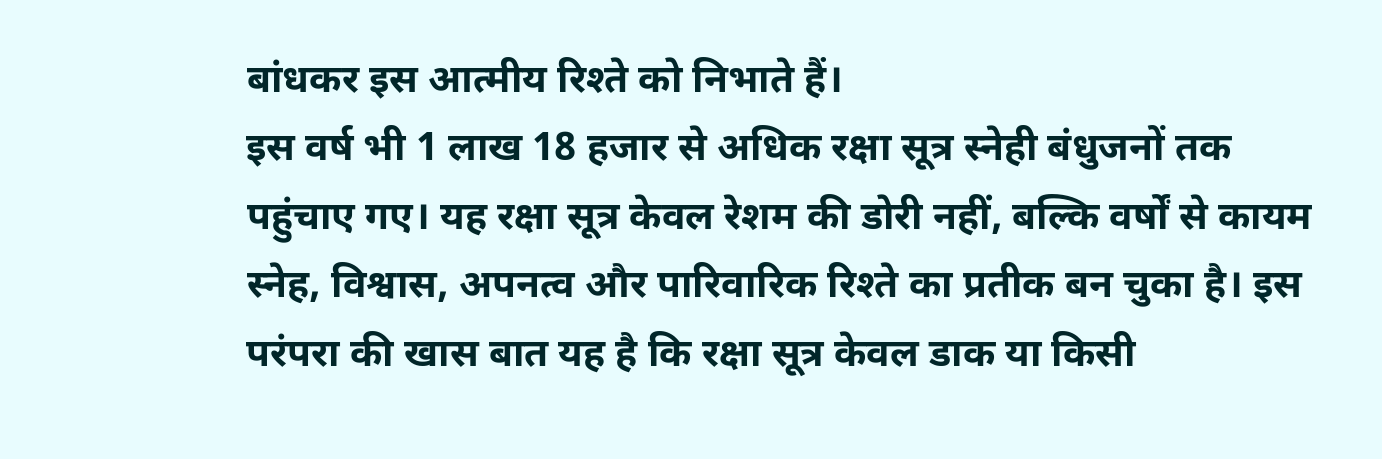बांधकर इस आत्मीय रिश्ते को निभाते हैं।
इस वर्ष भी 1 लाख 18 हजार से अधिक रक्षा सूत्र स्नेही बंधुजनों तक पहुंचाए गए। यह रक्षा सूत्र केवल रेशम की डोरी नहीं, बल्कि वर्षों से कायम स्नेह, विश्वास, अपनत्व और पारिवारिक रिश्ते का प्रतीक बन चुका है। इस परंपरा की खास बात यह है कि रक्षा सूत्र केवल डाक या किसी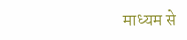माध्यम से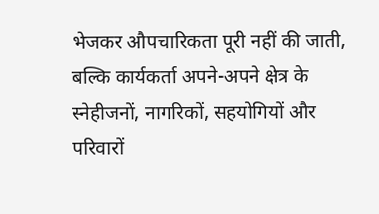भेजकर औपचारिकता पूरी नहीं की जाती, बल्कि कार्यकर्ता अपने-अपने क्षेत्र के स्नेहीजनों, नागरिकों, सहयोगियों और परिवारों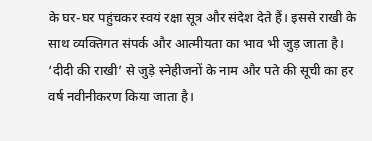के घर-घर पहुंचकर स्वयं रक्षा सूत्र और संदेश देते हैं। इससे राखी के साथ व्यक्तिगत संपर्क और आत्मीयता का भाव भी जुड़ जाता है।
‘दीदी की राखी’ से जुड़े स्नेहीजनों के नाम और पते की सूची का हर वर्ष नवीनीकरण किया जाता है।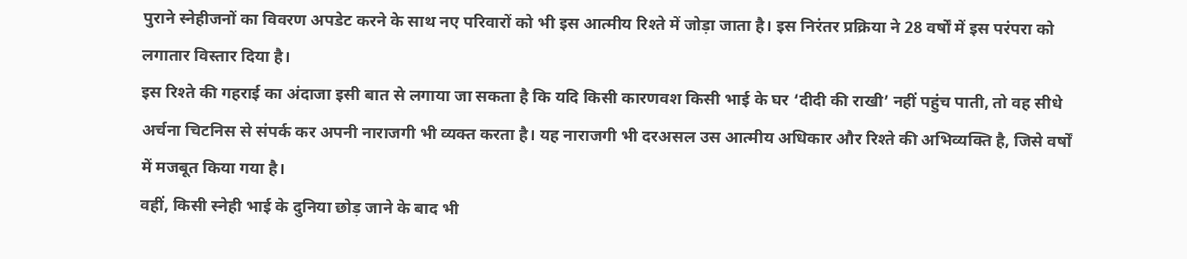पुराने स्नेहीजनों का विवरण अपडेट करने के साथ नए परिवारों को भी इस आत्मीय रिश्ते में जोड़ा जाता है। इस निरंतर प्रक्रिया ने 28 वर्षों में इस परंपरा को लगातार विस्तार दिया है।
इस रिश्ते की गहराई का अंदाजा इसी बात से लगाया जा सकता है कि यदि किसी कारणवश किसी भाई के घर ‘दीदी की राखी’ नहीं पहुंच पाती, तो वह सीधे अर्चना चिटनिस से संपर्क कर अपनी नाराजगी भी व्यक्त करता है। यह नाराजगी भी दरअसल उस आत्मीय अधिकार और रिश्ते की अभिव्यक्ति है, जिसे वर्षों में मजबूत किया गया है।
वहीं, किसी स्नेही भाई के दुनिया छोड़ जाने के बाद भी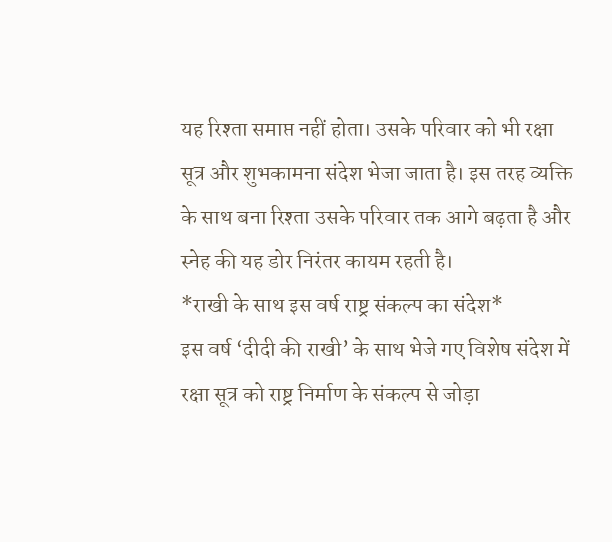यह रिश्ता समाप्त नहीं होता। उसके परिवार को भी रक्षा सूत्र और शुभकामना संदेश भेजा जाता है। इस तरह व्यक्ति के साथ बना रिश्ता उसके परिवार तक आगे बढ़ता है और स्नेह की यह डोर निरंतर कायम रहती है।
*राखी के साथ इस वर्ष राष्ट्र संकल्प का संदेश*
इस वर्ष ‘दीदी की राखी’ के साथ भेजे गए विशेष संदेश में रक्षा सूत्र को राष्ट्र निर्माण के संकल्प से जोड़ा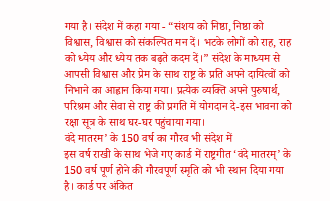गया है। संदेश में कहा गया - “संशय को निष्ठा, निष्ठा को विश्वास, विश्वास को संकल्पित मन दें। भटके लोगों को राह, राह को ध्येय और ध्येय तक बढ़ते कदम दें।” संदेश के माध्यम से आपसी विश्वास और प्रेम के साथ राष्ट्र के प्रति अपने दायित्वों को निभाने का आह्वान किया गया। प्रत्येक व्यक्ति अपने पुरुषार्थ, परिश्रम और सेवा से राष्ट्र की प्रगति में योगदान दे-इस भावना को रक्षा सूत्र के साथ घर-घर पहुंचाया गया।
वंदे मातरम’ के 150 वर्ष का गौरव भी संदेश में
इस वर्ष राखी के साथ भेजे गए कार्ड में राष्ट्रगीत ‘वंदे मातरम्’ के 150 वर्ष पूर्ण होने की गौरवपूर्ण स्मृति को भी स्थान दिया गया है। कार्ड पर अंकित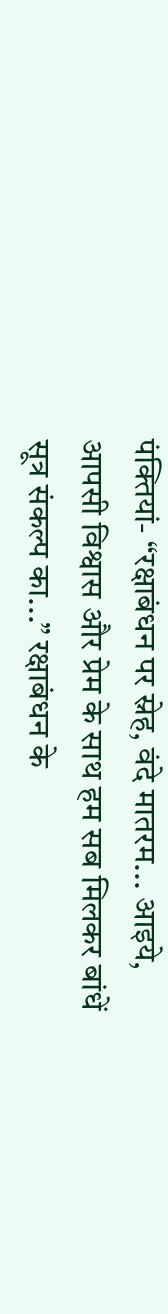पंक्तियां- “रक्षाबंधन पर स्नेह, वंदे मातरम... आइये, आपसी विश्वास और प्रेम के साथ हम सब मिलकर बांधें सूत्र संकल्प का...” रक्षाबंधन के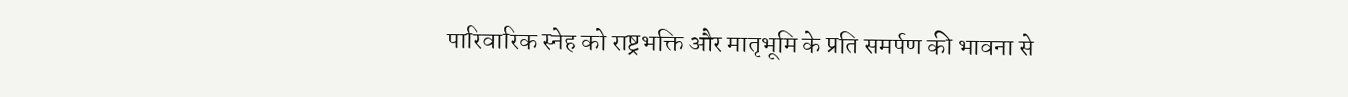पारिवारिक स्नेह को राष्ट्रभक्ति और मातृभूमि के प्रति समर्पण की भावना से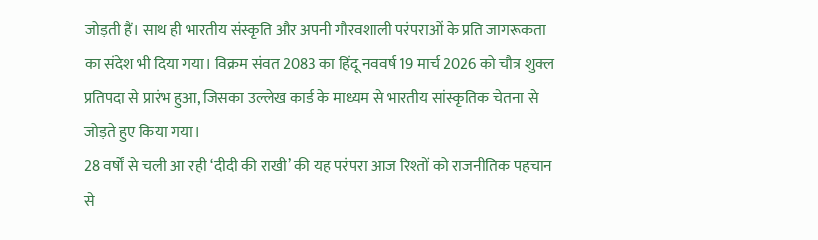जोड़ती हैं। साथ ही भारतीय संस्कृति और अपनी गौरवशाली परंपराओं के प्रति जागरूकता का संदेश भी दिया गया। विक्रम संवत 2083 का हिंदू नववर्ष 19 मार्च 2026 को चौत्र शुक्ल प्रतिपदा से प्रारंभ हुआ, जिसका उल्लेख कार्ड के माध्यम से भारतीय सांस्कृतिक चेतना से जोड़ते हुए किया गया।
28 वर्षों से चली आ रही ‘दीदी की राखी’ की यह परंपरा आज रिश्तों को राजनीतिक पहचान से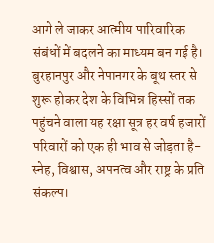आगे ले जाकर आत्मीय पारिवारिक संबंधों में बदलने का माध्यम बन गई है। बुरहानपुर और नेपानगर के बूथ स्तर से शुरू होकर देश के विभिन्न हिस्सों तक पहुंचने वाला यह रक्षा सूत्र हर वर्ष हजारों परिवारों को एक ही भाव से जोड़ता है-स्नेह, विश्वास, अपनत्व और राष्ट्र के प्रति संकल्प।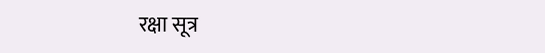रक्षा सूत्र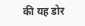की यह डोर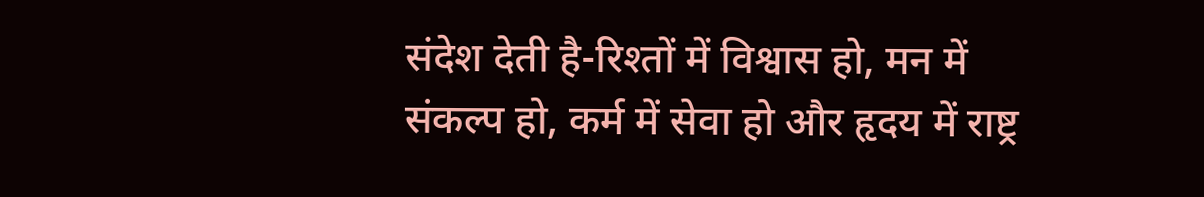संदेश देती है-रिश्तों में विश्वास हो, मन में संकल्प हो, कर्म में सेवा हो और हृदय में राष्ट्र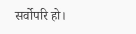सर्वोपरि हो।